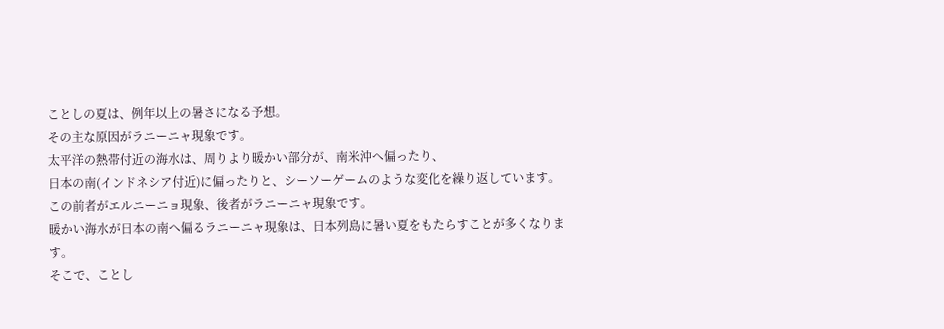ことしの夏は、例年以上の暑さになる予想。
その主な原因がラニーニャ現象です。
太平洋の熱帯付近の海水は、周りより暖かい部分が、南米沖へ偏ったり、
日本の南(インドネシア付近)に偏ったりと、シーソーゲームのような変化を繰り返しています。
この前者がエルニーニョ現象、後者がラニーニャ現象です。
暖かい海水が日本の南へ偏るラニーニャ現象は、日本列島に暑い夏をもたらすことが多くなります。
そこで、ことし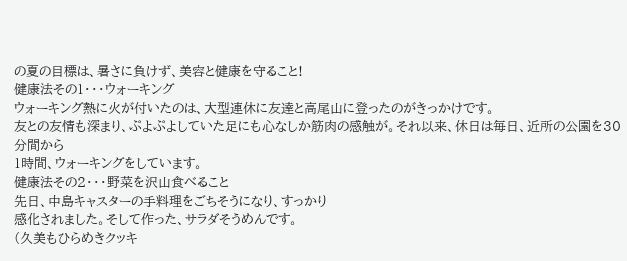の夏の目標は、暑さに負けず、美容と健康を守ること!
健康法その1・・・ウォーキング
ウォーキング熱に火が付いたのは、大型連休に友達と高尾山に登ったのがきっかけです。
友との友情も深まり、ぷよぷよしていた足にも心なしか筋肉の感触が。それ以来、休日は毎日、近所の公園を30分間から
1時間、ウォーキングをしています。
健康法その2・・・野菜を沢山食べること
先日、中島キャスターの手料理をごちそうになり、すっかり
感化されました。そして作った、サラダそうめんです。
(久美もひらめきクッキ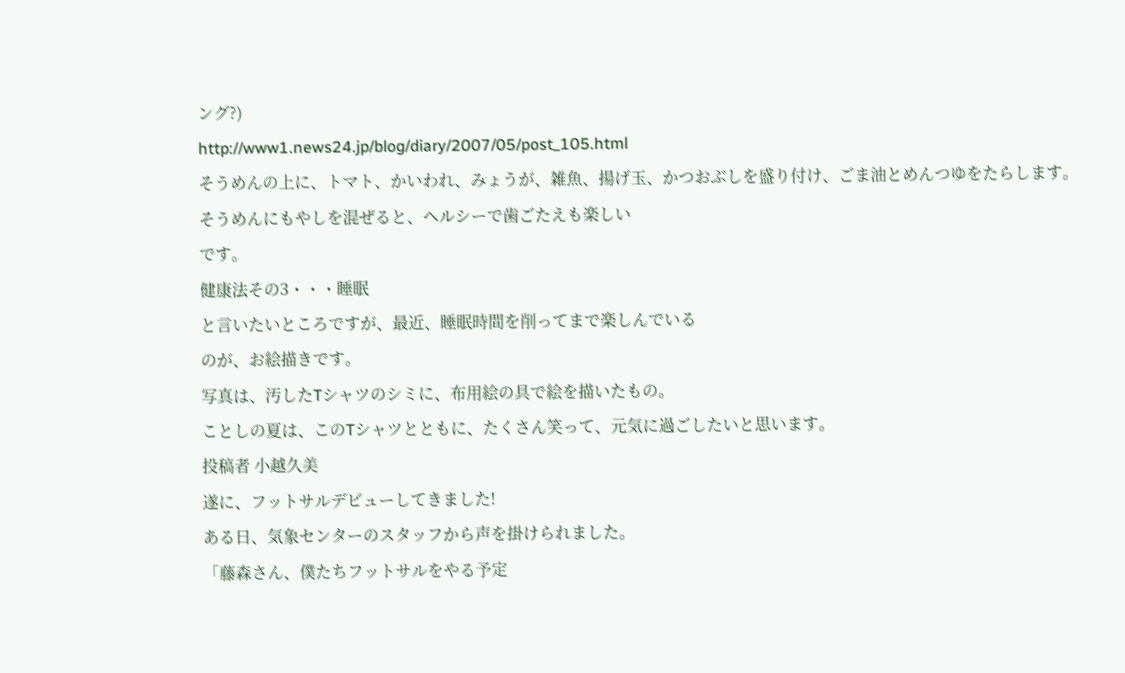ング?)
http://www1.news24.jp/blog/diary/2007/05/post_105.html
そうめんの上に、トマト、かいわれ、みょうが、雑魚、揚げ玉、かつおぶしを盛り付け、ごま油とめんつゆをたらします。
そうめんにもやしを混ぜると、ヘルシーで歯ごたえも楽しい
です。
健康法その3・・・睡眠
と言いたいところですが、最近、睡眠時間を削ってまで楽しんでいる
のが、お絵描きです。
写真は、汚したTシャツのシミに、布用絵の具で絵を描いたもの。
ことしの夏は、このTシャツとともに、たくさん笑って、元気に過ごしたいと思います。
投稿者 小越久美
遂に、フットサルデビューしてきました!
ある日、気象センターのスタッフから声を掛けられました。
「藤森さん、僕たちフットサルをやる予定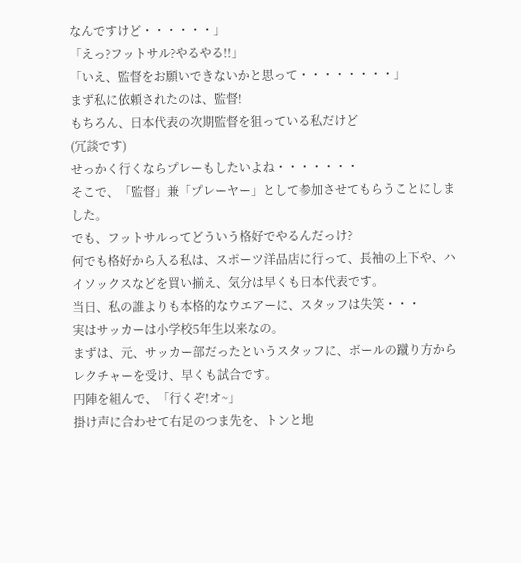なんですけど・・・・・・」
「えっ?フットサル?やるやる!!」
「いえ、監督をお願いできないかと思って・・・・・・・・」
まず私に依頼されたのは、監督!
もちろん、日本代表の次期監督を狙っている私だけど
(冗談です)
せっかく行くならプレーもしたいよね・・・・・・・
そこで、「監督」兼「プレーヤー」として参加させてもらうことにしました。
でも、フットサルってどういう格好でやるんだっけ?
何でも格好から入る私は、スポーツ洋品店に行って、長袖の上下や、ハイソックスなどを買い揃え、気分は早くも日本代表です。
当日、私の誰よりも本格的なウエアーに、スタッフは失笑・・・
実はサッカーは小学校5年生以来なの。
まずは、元、サッカー部だったというスタッフに、ボールの蹴り方からレクチャーを受け、早くも試合です。
円陣を組んで、「行くぞ!オ~」
掛け声に合わせて右足のつま先を、トンと地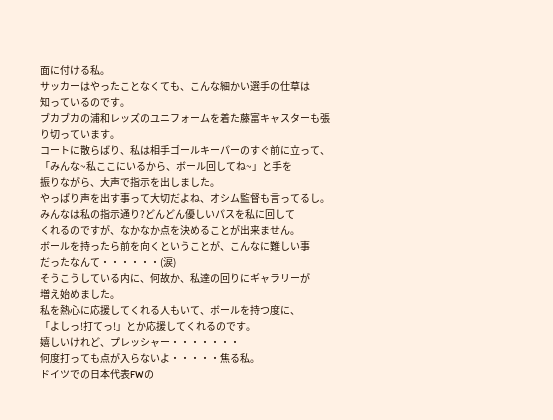面に付ける私。
サッカーはやったことなくても、こんな細かい選手の仕草は
知っているのです。
ブカブカの浦和レッズのユニフォームを着た藤富キャスターも張り切っています。
コートに散らばり、私は相手ゴールキーパーのすぐ前に立って、「みんな~私ここにいるから、ボール回してね~」と手を
振りながら、大声で指示を出しました。
やっぱり声を出す事って大切だよね、オシム監督も言ってるし。
みんなは私の指示通り?どんどん優しいパスを私に回して
くれるのですが、なかなか点を決めることが出来ません。
ボールを持ったら前を向くということが、こんなに難しい事
だったなんて・・・・・・(涙)
そうこうしている内に、何故か、私達の回りにギャラリーが
増え始めました。
私を熱心に応援してくれる人もいて、ボールを持つ度に、
「よしっ!打てっ!」とか応援してくれるのです。
嬉しいけれど、プレッシャー・・・・・・・
何度打っても点が入らないよ・・・・・焦る私。
ドイツでの日本代表FWの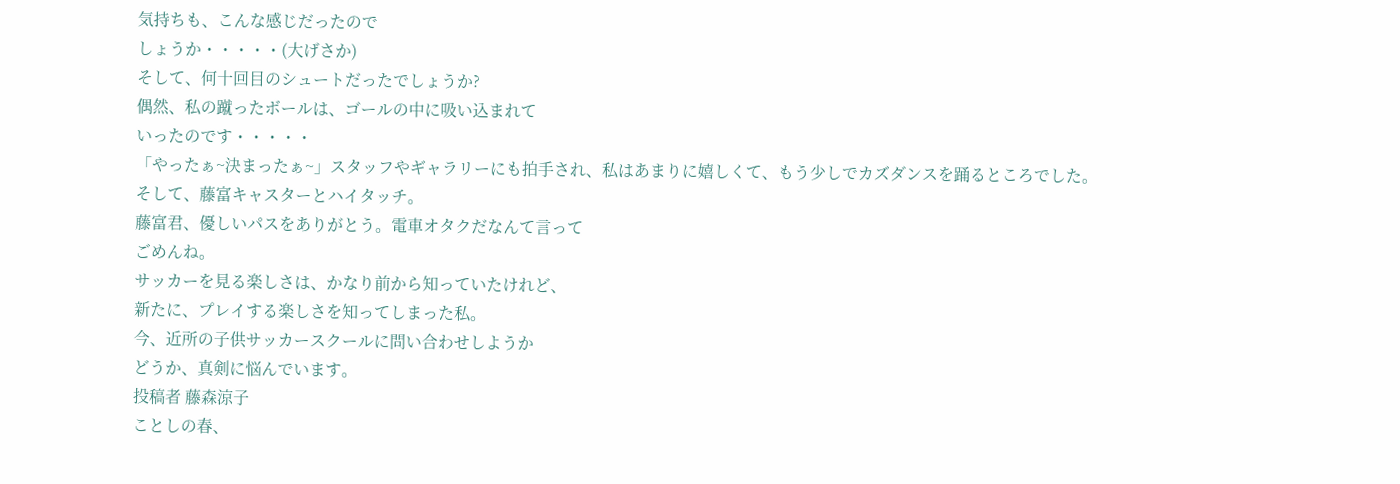気持ちも、こんな感じだったので
しょうか・・・・・(大げさか)
そして、何十回目のシュートだったでしょうか?
偶然、私の蹴ったボールは、ゴールの中に吸い込まれて
いったのです・・・・・
「やったぁ~決まったぁ~」スタッフやギャラリーにも拍手され、私はあまりに嬉しくて、もう少しでカズダンスを踊るところでした。
そして、藤富キャスターとハイタッチ。
藤富君、優しいパスをありがとう。電車オタクだなんて言って
ごめんね。
サッカーを見る楽しさは、かなり前から知っていたけれど、
新たに、プレイする楽しさを知ってしまった私。
今、近所の子供サッカースクールに問い合わせしようか
どうか、真剣に悩んでいます。
投稿者 藤森涼子
ことしの春、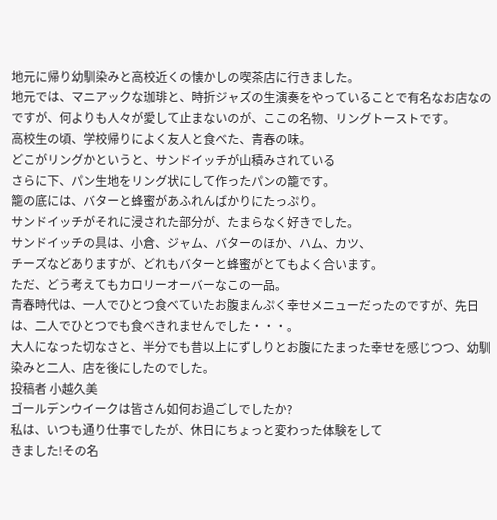地元に帰り幼馴染みと高校近くの懐かしの喫茶店に行きました。
地元では、マニアックな珈琲と、時折ジャズの生演奏をやっていることで有名なお店なのですが、何よりも人々が愛して止まないのが、ここの名物、リングトーストです。
高校生の頃、学校帰りによく友人と食べた、青春の味。
どこがリングかというと、サンドイッチが山積みされている
さらに下、パン生地をリング状にして作ったパンの籠です。
籠の底には、バターと蜂蜜があふれんばかりにたっぷり。
サンドイッチがそれに浸された部分が、たまらなく好きでした。
サンドイッチの具は、小倉、ジャム、バターのほか、ハム、カツ、
チーズなどありますが、どれもバターと蜂蜜がとてもよく合います。
ただ、どう考えてもカロリーオーバーなこの一品。
青春時代は、一人でひとつ食べていたお腹まんぷく幸せメニューだったのですが、先日は、二人でひとつでも食べきれませんでした・・・。
大人になった切なさと、半分でも昔以上にずしりとお腹にたまった幸せを感じつつ、幼馴染みと二人、店を後にしたのでした。
投稿者 小越久美
ゴールデンウイークは皆さん如何お過ごしでしたか?
私は、いつも通り仕事でしたが、休日にちょっと変わった体験をして
きました!その名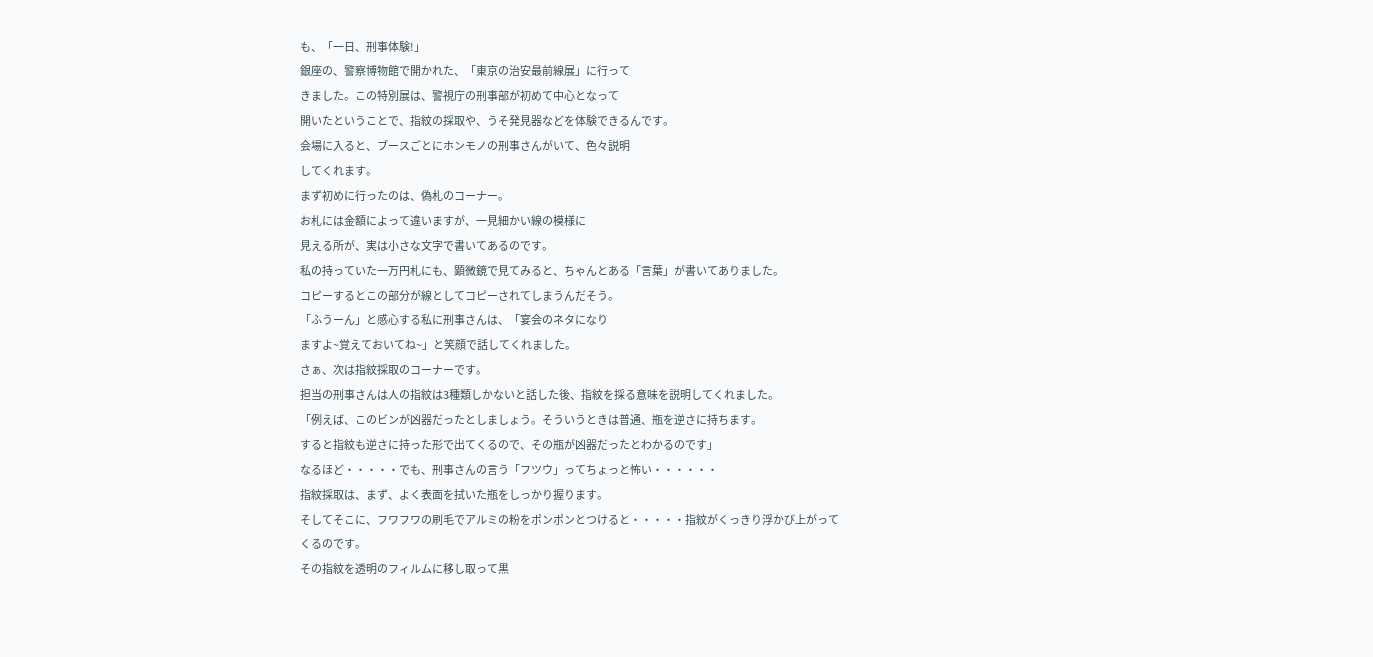も、「一日、刑事体験!」
銀座の、警察博物館で開かれた、「東京の治安最前線展」に行って
きました。この特別展は、警視庁の刑事部が初めて中心となって
開いたということで、指紋の採取や、うそ発見器などを体験できるんです。
会場に入ると、ブースごとにホンモノの刑事さんがいて、色々説明
してくれます。
まず初めに行ったのは、偽札のコーナー。
お札には金額によって違いますが、一見細かい線の模様に
見える所が、実は小さな文字で書いてあるのです。
私の持っていた一万円札にも、顕微鏡で見てみると、ちゃんとある「言葉」が書いてありました。
コピーするとこの部分が線としてコピーされてしまうんだそう。
「ふうーん」と感心する私に刑事さんは、「宴会のネタになり
ますよ~覚えておいてね~」と笑顔で話してくれました。
さぁ、次は指紋採取のコーナーです。
担当の刑事さんは人の指紋は3種類しかないと話した後、指紋を採る意味を説明してくれました。
「例えば、このビンが凶器だったとしましょう。そういうときは普通、瓶を逆さに持ちます。
すると指紋も逆さに持った形で出てくるので、その瓶が凶器だったとわかるのです」
なるほど・・・・・でも、刑事さんの言う「フツウ」ってちょっと怖い・・・・・・
指紋採取は、まず、よく表面を拭いた瓶をしっかり握ります。
そしてそこに、フワフワの刷毛でアルミの粉をポンポンとつけると・・・・・指紋がくっきり浮かび上がって
くるのです。
その指紋を透明のフィルムに移し取って黒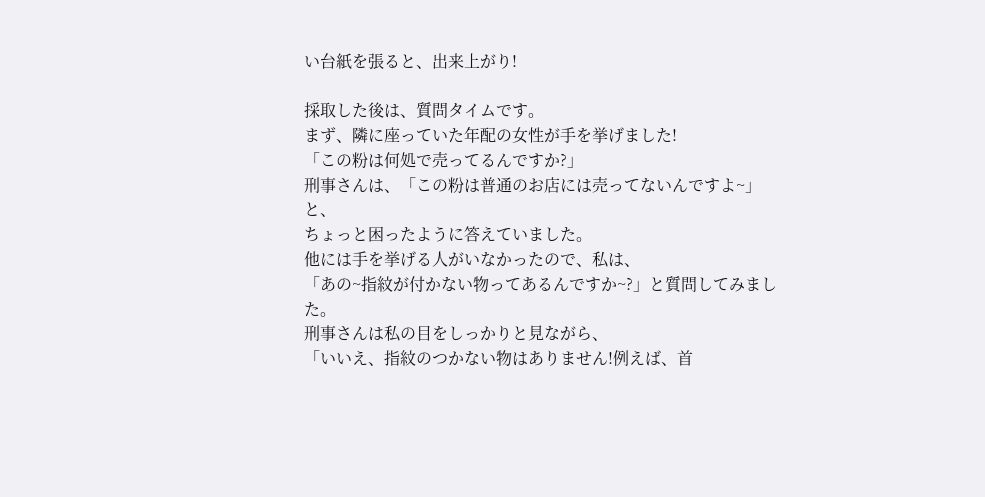い台紙を張ると、出来上がり!

採取した後は、質問タイムです。
まず、隣に座っていた年配の女性が手を挙げました!
「この粉は何処で売ってるんですか?」
刑事さんは、「この粉は普通のお店には売ってないんですよ~」と、
ちょっと困ったように答えていました。
他には手を挙げる人がいなかったので、私は、
「あの~指紋が付かない物ってあるんですか~?」と質問してみました。
刑事さんは私の目をしっかりと見ながら、
「いいえ、指紋のつかない物はありません!例えば、首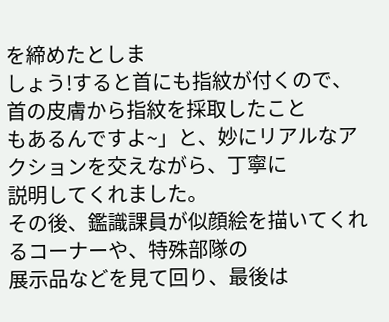を締めたとしま
しょう!すると首にも指紋が付くので、首の皮膚から指紋を採取したこと
もあるんですよ~」と、妙にリアルなアクションを交えながら、丁寧に
説明してくれました。
その後、鑑識課員が似顔絵を描いてくれるコーナーや、特殊部隊の
展示品などを見て回り、最後は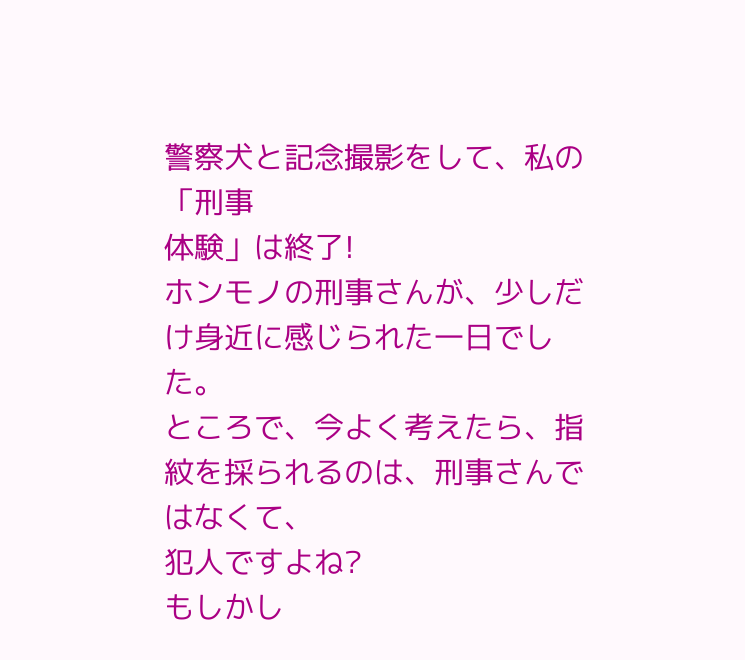警察犬と記念撮影をして、私の「刑事
体験」は終了!
ホンモノの刑事さんが、少しだけ身近に感じられた一日でした。
ところで、今よく考えたら、指紋を採られるのは、刑事さんではなくて、
犯人ですよね?
もしかし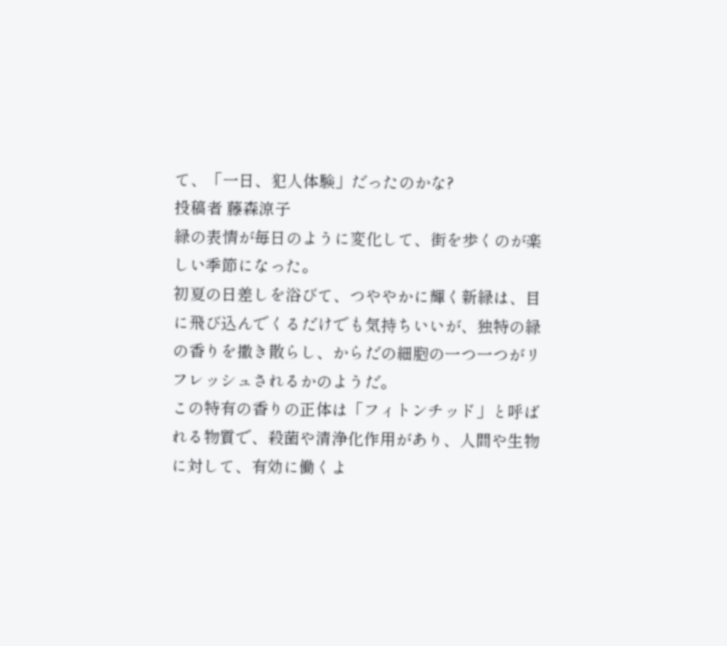て、「一日、犯人体験」だったのかな?
投稿者 藤森涼子
緑の表情が毎日のように変化して、街を歩くのが楽しい季節になった。
初夏の日差しを浴びて、つややかに輝く新緑は、目に飛び込んでくるだけでも気持ちいいが、独特の緑の香りを撒き散らし、からだの細胞の一つ一つがリフレッシュされるかのようだ。
この特有の香りの正体は「フィトンチッド」と呼ばれる物質で、殺菌や清浄化作用があり、人間や生物に対して、有効に働くよ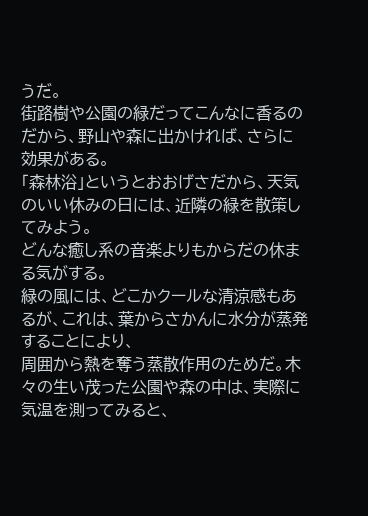うだ。
街路樹や公園の緑だってこんなに香るのだから、野山や森に出かければ、さらに効果がある。
「森林浴」というとおおげさだから、天気のいい休みの日には、近隣の緑を散策してみよう。
どんな癒し系の音楽よりもからだの休まる気がする。
緑の風には、どこかクールな清涼感もあるが、これは、葉からさかんに水分が蒸発することにより、
周囲から熱を奪う蒸散作用のためだ。木々の生い茂った公園や森の中は、実際に気温を測ってみると、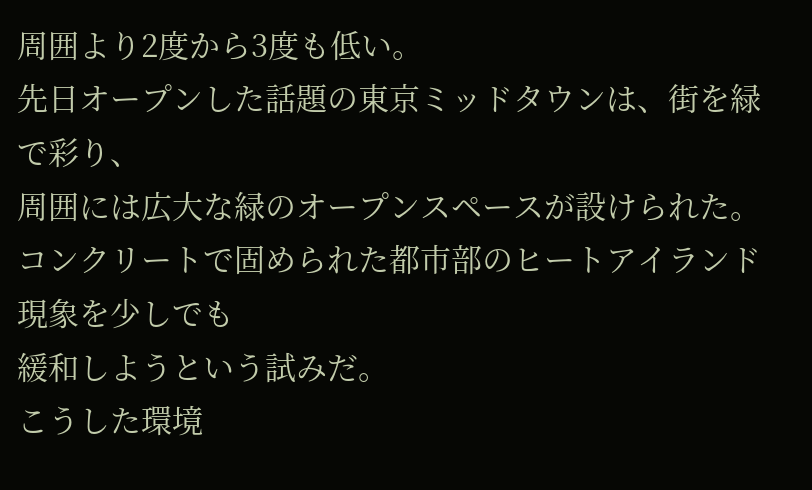周囲より2度から3度も低い。
先日オープンした話題の東京ミッドタウンは、街を緑で彩り、
周囲には広大な緑のオープンスペースが設けられた。コンクリートで固められた都市部のヒートアイランド現象を少しでも
緩和しようという試みだ。
こうした環境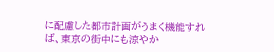に配慮した都市計画がうまく機能すれば、東京の街中にも涼やか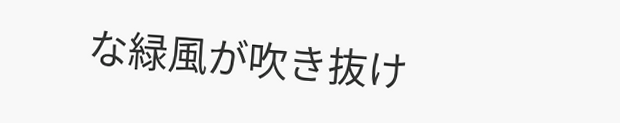な緑風が吹き抜け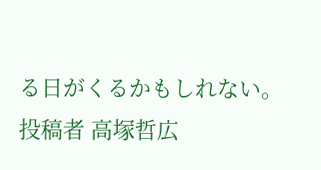る日がくるかもしれない。
投稿者 高塚哲広